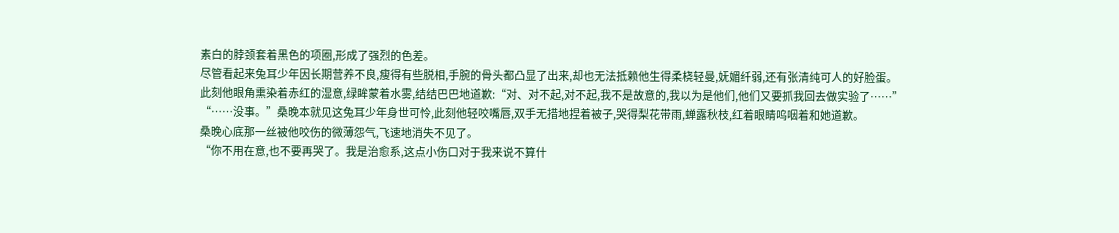素白的脖颈套着黑色的项圈,形成了强烈的色差。
尽管看起来兔耳少年因长期营养不良,瘦得有些脱相,手腕的骨头都凸显了出来,却也无法抵赖他生得柔桡轻曼,妩媚纤弱,还有张清纯可人的好脸蛋。
此刻他眼角熏染着赤红的湿意,绿眸蒙着水雾,结结巴巴地道歉:“对、对不起,对不起,我不是故意的,我以为是他们,他们又要抓我回去做实验了……”
“……没事。”桑晚本就见这兔耳少年身世可怜,此刻他轻咬嘴唇,双手无措地捏着被子,哭得梨花带雨,蝉露秋枝,红着眼睛呜咽着和她道歉。
桑晚心底那一丝被他咬伤的微薄怨气,飞速地消失不见了。
“你不用在意,也不要再哭了。我是治愈系,这点小伤口对于我来说不算什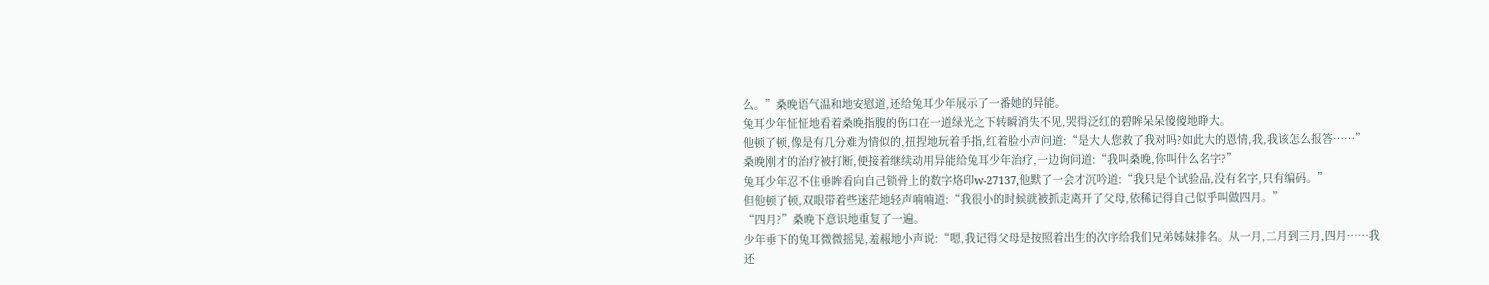么。”桑晚语气温和地安慰道,还给兔耳少年展示了一番她的异能。
兔耳少年怔怔地看着桑晚指腹的伤口在一道绿光之下转瞬消失不见,哭得泛红的碧眸呆呆傻傻地睁大。
他顿了顿,像是有几分难为情似的,扭捏地玩着手指,红着脸小声问道:“是大人您救了我对吗?如此大的恩情,我,我该怎么报答……”
桑晚刚才的治疗被打断,便接着继续动用异能给兔耳少年治疗,一边询问道:“我叫桑晚,你叫什么名字?”
兔耳少年忍不住垂眸看向自己锁骨上的数字烙印w-27137,他默了一会才沉吟道:“我只是个试验品,没有名字,只有编码。”
但他顿了顿,双眼带着些迷茫地轻声喃喃道:“我很小的时候就被抓走离开了父母,依稀记得自己似乎叫做四月。”
“四月?”桑晚下意识地重复了一遍。
少年垂下的兔耳微微摇晃,羞赧地小声说:“嗯,我记得父母是按照着出生的次序给我们兄弟姊妹排名。从一月,二月到三月,四月……我还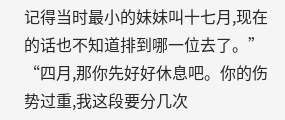记得当时最小的妹妹叫十七月,现在的话也不知道排到哪一位去了。”
“四月,那你先好好休息吧。你的伤势过重,我这段要分几次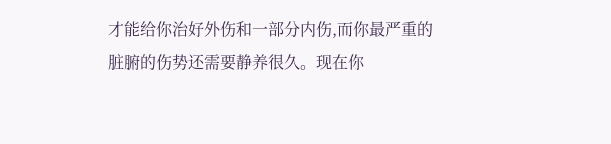才能给你治好外伤和一部分内伤,而你最严重的脏腑的伤势还需要静养很久。现在你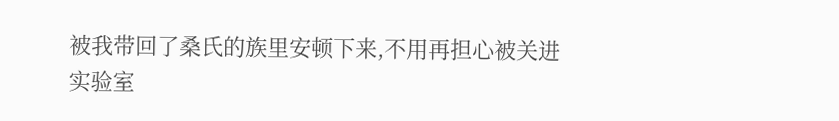被我带回了桑氏的族里安顿下来,不用再担心被关进实验室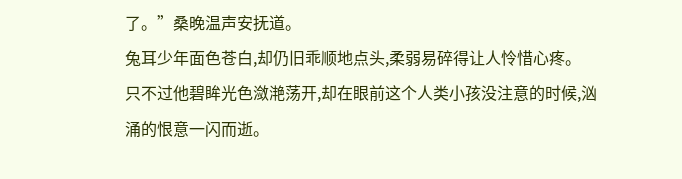了。”桑晚温声安抚道。
兔耳少年面色苍白,却仍旧乖顺地点头,柔弱易碎得让人怜惜心疼。
只不过他碧眸光色潋滟荡开,却在眼前这个人类小孩没注意的时候,汹涌的恨意一闪而逝。